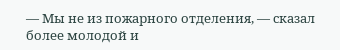— Мы не из пожарного отделения, — сказал более молодой и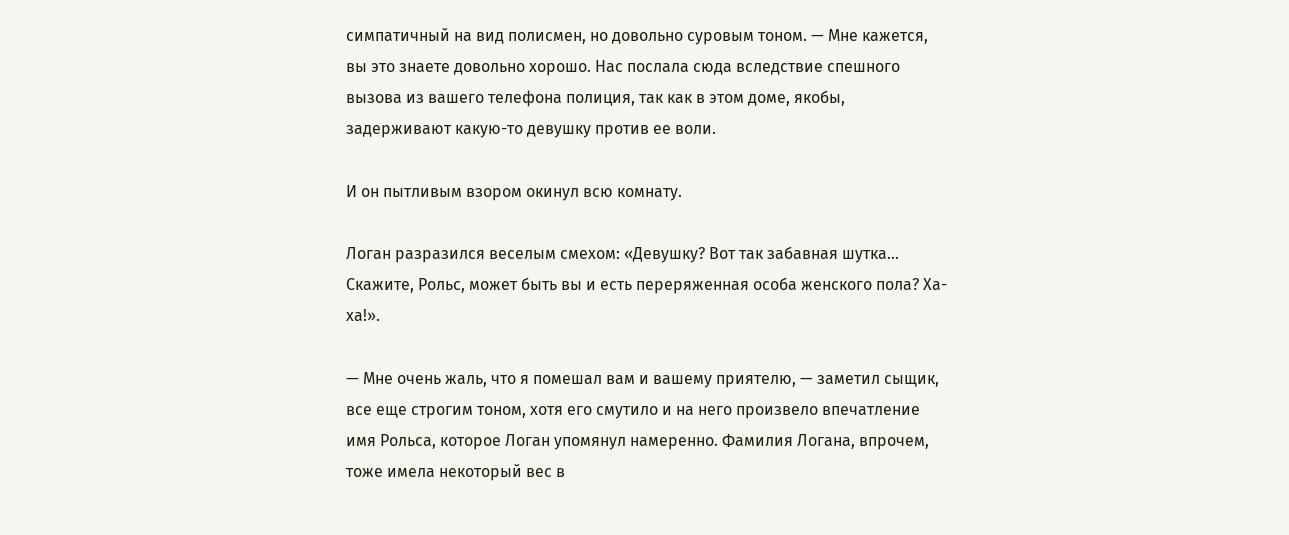симпатичный на вид полисмен, но довольно суровым тоном. — Мне кажется, вы это знаете довольно хорошо. Нас послала сюда вследствие спешного вызова из вашего телефона полиция, так как в этом доме, якобы, задерживают какую-то девушку против ее воли.

И он пытливым взором окинул всю комнату.

Логан разразился веселым смехом: «Девушку? Вот так забавная шутка… Скажите, Рольс, может быть вы и есть переряженная особа женского пола? Ха-ха!».

— Мне очень жаль, что я помешал вам и вашему приятелю, — заметил сыщик, все еще строгим тоном, хотя его смутило и на него произвело впечатление имя Рольса, которое Логан упомянул намеренно. Фамилия Логана, впрочем, тоже имела некоторый вес в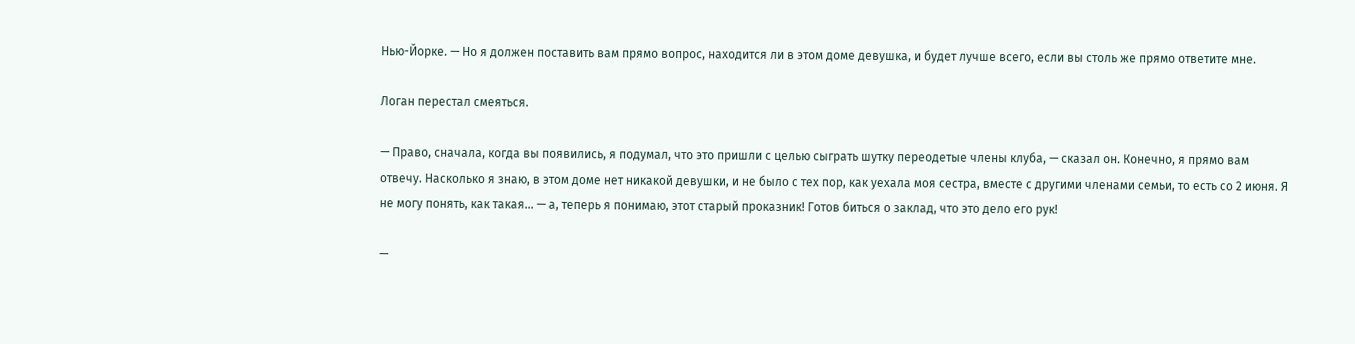Нью-Йорке. — Но я должен поставить вам прямо вопрос, находится ли в этом доме девушка, и будет лучше всего, если вы столь же прямо ответите мне.

Логан перестал смеяться.

— Право, сначала, когда вы появились, я подумал, что это пришли с целью сыграть шутку переодетые члены клуба, — сказал он. Конечно, я прямо вам отвечу. Насколько я знаю, в этом доме нет никакой девушки, и не было с тех пор, как уехала моя сестра, вместе с другими членами семьи, то есть со 2 июня. Я не могу понять, как такая… — а, теперь я понимаю, этот старый проказник! Готов биться о заклад, что это дело его рук!

—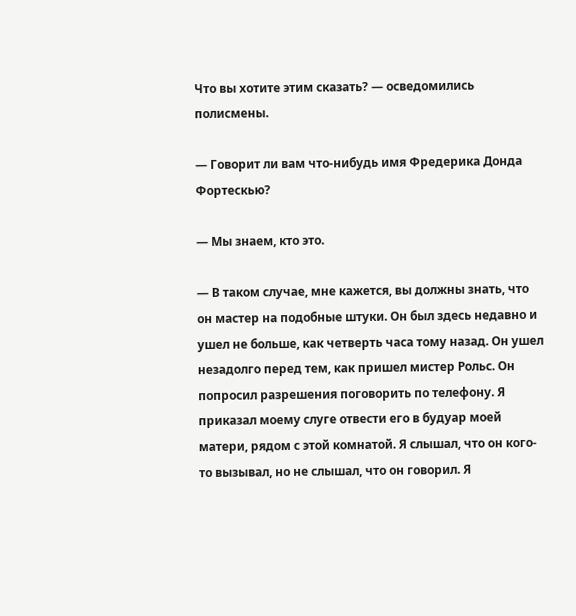Что вы хотите этим сказать? — осведомились полисмены.

— Говорит ли вам что-нибудь имя Фредерика Донда Фортескью?

— Мы знаем, кто это.

— В таком случае, мне кажется, вы должны знать, что он мастер на подобные штуки. Он был здесь недавно и ушел не больше, как четверть часа тому назад. Он ушел незадолго перед тем, как пришел мистер Рольс. Он попросил разрешения поговорить по телефону. Я приказал моему слуге отвести его в будуар моей матери, рядом с этой комнатой. Я слышал, что он кого-то вызывал, но не слышал, что он говорил. Я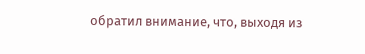обратил внимание, что, выходя из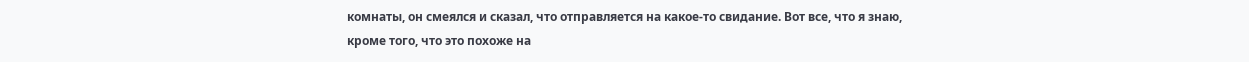комнаты, он смеялся и сказал, что отправляется на какое-то свидание. Вот все, что я знаю, кроме того, что это похоже на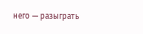него — разыграть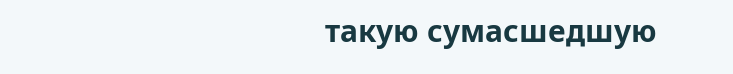такую сумасшедшую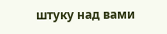штуку над вами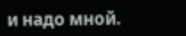и надо мной.